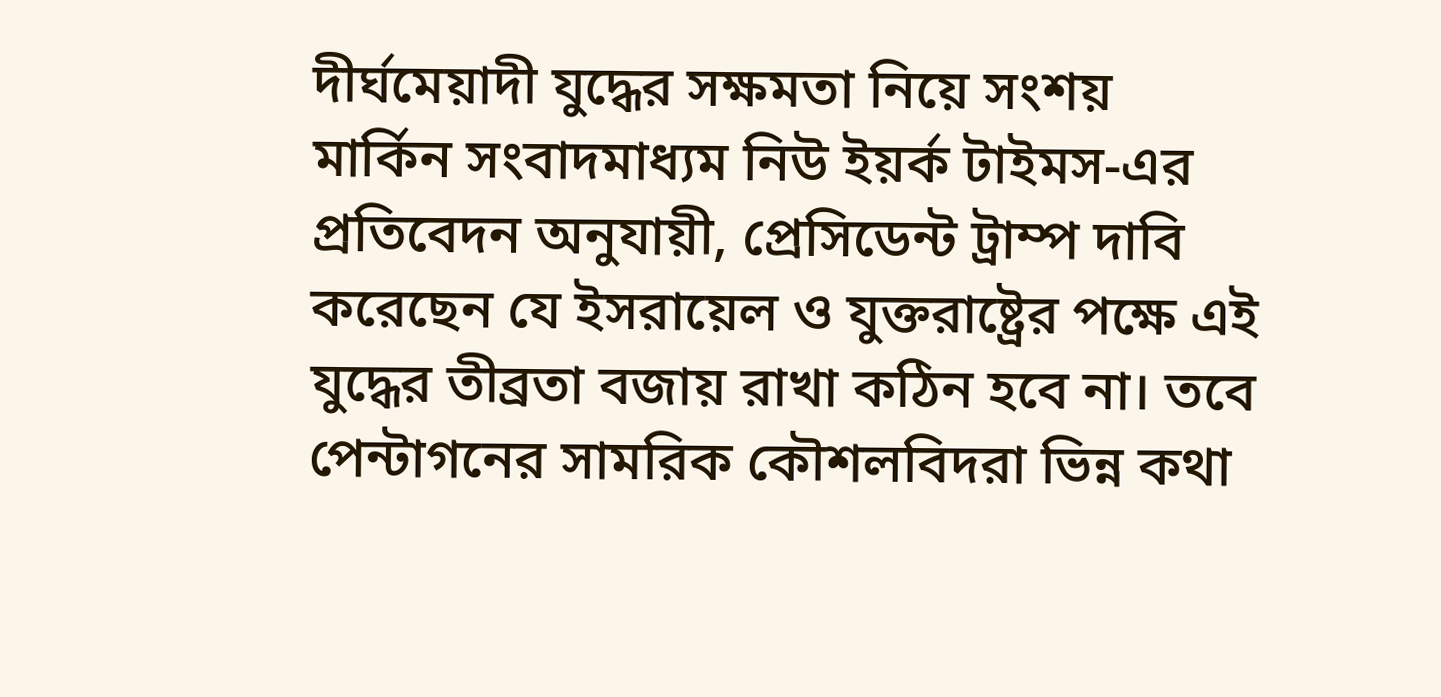দীর্ঘমেয়াদী যুদ্ধের সক্ষমতা নিয়ে সংশয়
মার্কিন সংবাদমাধ্যম নিউ ইয়র্ক টাইমস-এর প্রতিবেদন অনুযায়ী, প্রেসিডেন্ট ট্রাম্প দাবি করেছেন যে ইসরায়েল ও যুক্তরাষ্ট্রের পক্ষে এই যুদ্ধের তীব্রতা বজায় রাখা কঠিন হবে না। তবে পেন্টাগনের সামরিক কৌশলবিদরা ভিন্ন কথা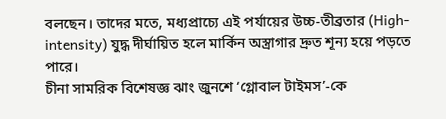বলছেন। তাদের মতে, মধ্যপ্রাচ্যে এই পর্যায়ের উচ্চ-তীব্রতার (High-intensity) যুদ্ধ দীর্ঘায়িত হলে মার্কিন অস্ত্রাগার দ্রুত শূন্য হয়ে পড়তে পারে।
চীনা সামরিক বিশেষজ্ঞ ঝাং জুনশে ‘গ্লোবাল টাইমস’-কে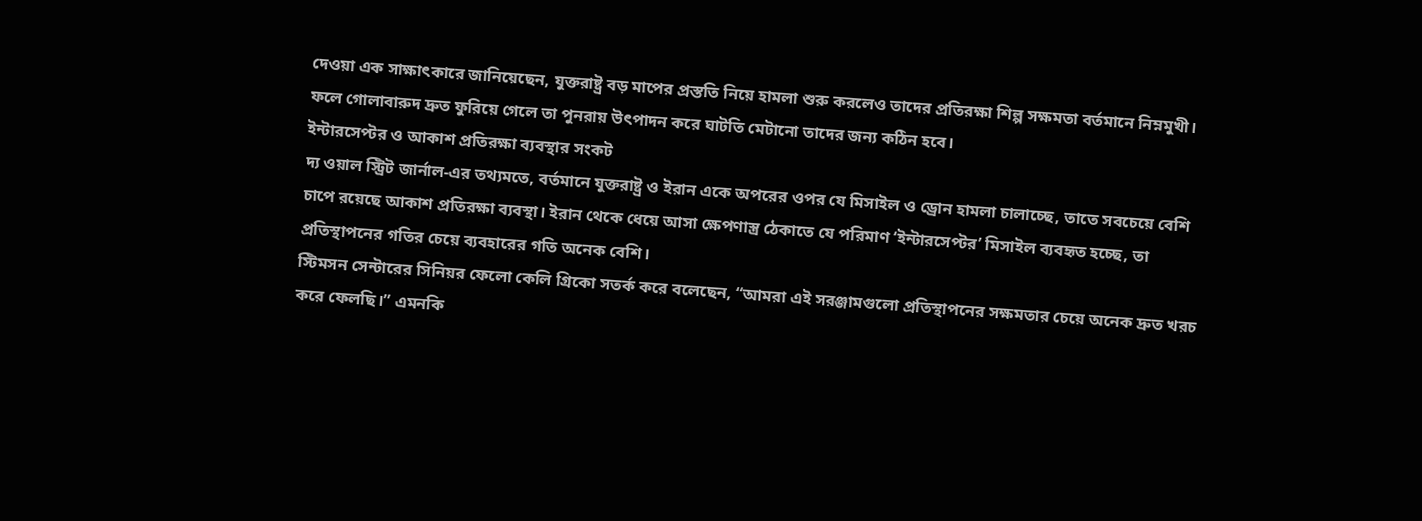দেওয়া এক সাক্ষাৎকারে জানিয়েছেন, যুক্তরাষ্ট্র বড় মাপের প্রস্ততি নিয়ে হামলা শুরু করলেও তাদের প্রতিরক্ষা শিল্প সক্ষমতা বর্তমানে নিম্নমুখী। ফলে গোলাবারুদ দ্রুত ফুরিয়ে গেলে তা পুনরায় উৎপাদন করে ঘাটতি মেটানো তাদের জন্য কঠিন হবে।
ইন্টারসেপ্টর ও আকাশ প্রতিরক্ষা ব্যবস্থার সংকট
দ্য ওয়াল স্ট্রিট জার্নাল-এর তথ্যমতে, বর্তমানে যুক্তরাষ্ট্র ও ইরান একে অপরের ওপর যে মিসাইল ও ড্রোন হামলা চালাচ্ছে, তাতে সবচেয়ে বেশি চাপে রয়েছে আকাশ প্রতিরক্ষা ব্যবস্থা। ইরান থেকে ধেয়ে আসা ক্ষেপণাস্ত্র ঠেকাতে যে পরিমাণ ‘ইন্টারসেপ্টর’ মিসাইল ব্যবহৃত হচ্ছে, তা প্রতিস্থাপনের গতির চেয়ে ব্যবহারের গতি অনেক বেশি।
স্টিমসন সেন্টারের সিনিয়র ফেলো কেলি গ্রিকো সতর্ক করে বলেছেন, “আমরা এই সরঞ্জামগুলো প্রতিস্থাপনের সক্ষমতার চেয়ে অনেক দ্রুত খরচ করে ফেলছি।” এমনকি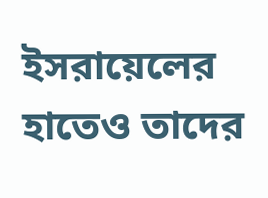ইসরায়েলের হাতেও তাদের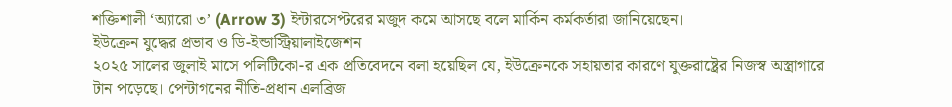শক্তিশালী ‘অ্যারো ৩’ (Arrow 3) ইন্টারসেপ্টরের মজুদ কমে আসছে বলে মার্কিন কর্মকর্তারা জানিয়েছেন।
ইউক্রেন যুদ্ধের প্রভাব ও ডি-ইন্ডাস্ট্রিয়ালাইজেশন
২০২৫ সালের জুলাই মাসে পলিটিকো-র এক প্রতিবেদনে বলা হয়েছিল যে, ইউক্রেনকে সহায়তার কারণে যুক্তরাষ্ট্রের নিজস্ব অস্ত্রাগারে টান পড়েছে। পেন্টাগনের নীতি-প্রধান এলব্রিজ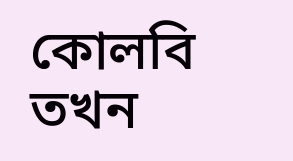কোলবি তখন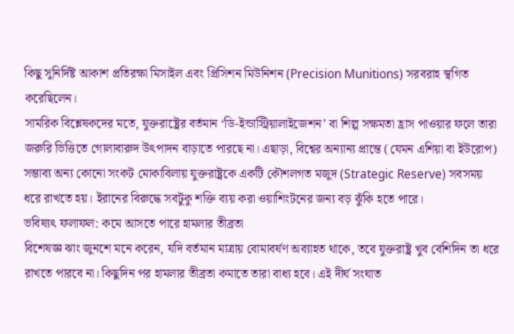কিছু সুনির্দিষ্ট আকাশ প্রতিরক্ষা মিসাইল এবং প্রিসিশন মিউনিশন (Precision Munitions) সরবরাহ স্থগিত করেছিলেন।
সামরিক বিশ্লেষকদের মতে, যুক্তরাষ্ট্রের বর্তমান ‘ডি-ইন্ডাস্ট্রিয়ালাইজেশন’ বা শিল্প সক্ষমতা হ্রাস পাওয়ার ফলে তারা জরুরি ভিত্তিতে গোলাবারুদ উৎপাদন বাড়াতে পারছে না। এছাড়া, বিশ্বের অন্যান্য প্রান্তে (যেমন এশিয়া বা ইউরোপ) সম্ভাব্য অন্য কোনো সংকট মোকাবিলায় যুক্তরাষ্ট্রকে একটি কৌশলগত মজুদ (Strategic Reserve) সবসময় ধরে রাখতে হয়। ইরানের বিরুদ্ধে সবটুকু শক্তি ব্যয় করা ওয়াশিংটনের জন্য বড় ঝুঁকি হতে পারে।
ভবিষ্যৎ ফলাফল: কমে আসতে পারে হামলার তীব্রতা
বিশেষজ্ঞ ঝাং জুনশে মনে করেন, যদি বর্তমান মাত্রায় বোমাবর্ষণ অব্যাহত থাকে, তবে যুক্তরাষ্ট্র খুব বেশিদিন তা ধরে রাখতে পারবে না। কিছুদিন পর হামলার তীব্রতা কমাতে তারা বাধ্য হবে। এই দীর্ঘ সংঘাত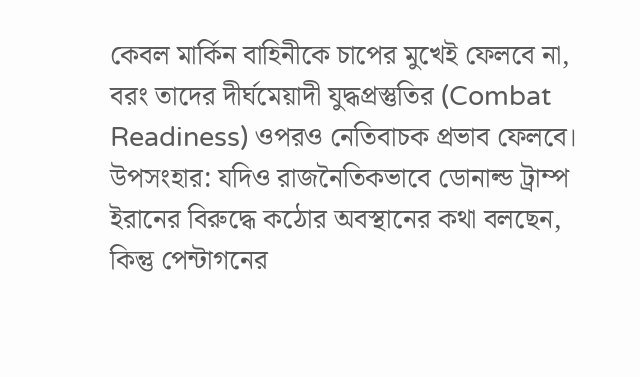কেবল মার্কিন বাহিনীকে চাপের মুখেই ফেলবে না, বরং তাদের দীর্ঘমেয়াদী যুদ্ধপ্রস্তুতির (Combat Readiness) ওপরও নেতিবাচক প্রভাব ফেলবে।
উপসংহার: যদিও রাজনৈতিকভাবে ডোনাল্ড ট্রাম্প ইরানের বিরুদ্ধে কঠোর অবস্থানের কথা বলছেন, কিন্তু পেন্টাগনের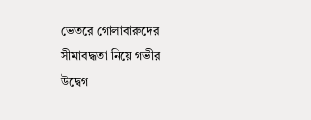ভেতরে গোলাবারুদের সীমাবদ্ধতা নিয়ে গভীর উদ্বেগ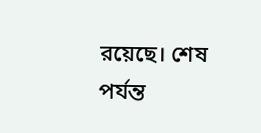রয়েছে। শেষ পর্যন্ত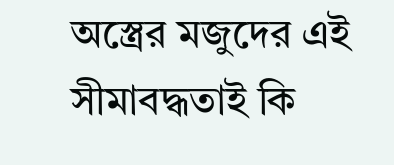অস্ত্রের মজুদের এই সীমাবদ্ধতাই কি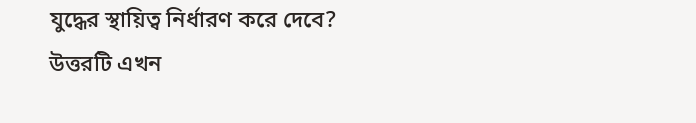যুদ্ধের স্থায়িত্ব নির্ধারণ করে দেবে? উত্তরটি এখন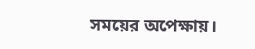সময়ের অপেক্ষায়।